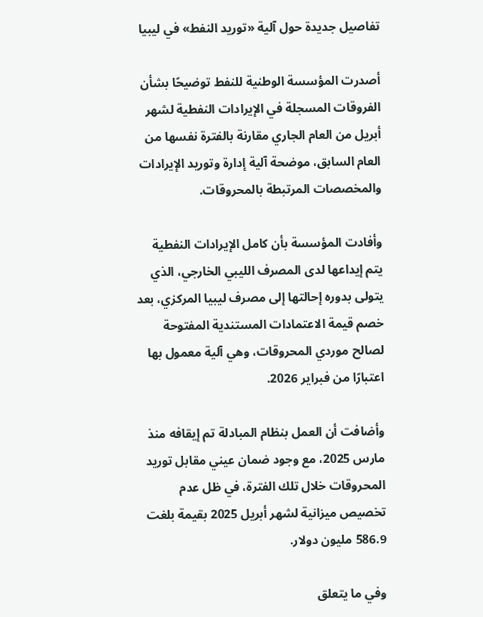تفاصيل جديدة حول آلية «توريد النفط» في ليبيا

أصدرت المؤسسة الوطنية للنفط توضيحًا بشأن الفروقات المسجلة في الإيرادات النفطية لشهر أبريل من العام الجاري مقارنة بالفترة نفسها من العام السابق، موضحة آلية إدارة وتوريد الإيرادات والمخصصات المرتبطة بالمحروقات.

وأفادت المؤسسة بأن كامل الإيرادات النفطية يتم إيداعها لدى المصرف الليبي الخارجي، الذي يتولى بدوره إحالتها إلى مصرف ليبيا المركزي، بعد خصم قيمة الاعتمادات المستندية المفتوحة لصالح موردي المحروقات، وهي آلية معمول بها اعتبارًا من فبراير 2026.

وأضافت أن العمل بنظام المبادلة تم إيقافه منذ مارس 2025، مع وجود ضمان عيني مقابل توريد المحروقات خلال تلك الفترة، في ظل عدم تخصيص ميزانية لشهر أبريل 2025 بقيمة بلغت 586.9 مليون دولار.

وفي ما يتعلق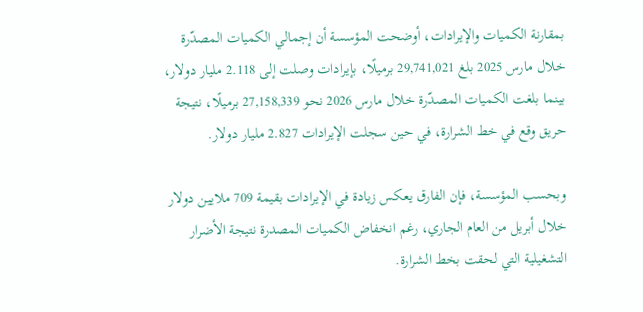بمقارنة الكميات والإيرادات، أوضحت المؤسسة أن إجمالي الكميات المصدّرة خلال مارس 2025 بلغ 29,741,021 برميلًا، بإيرادات وصلت إلى 2.118 مليار دولار، بينما بلغت الكميات المصدّرة خلال مارس 2026 نحو 27,158,339 برميلًا، نتيجة حريق وقع في خط الشرارة، في حين سجلت الإيرادات 2.827 مليار دولار.

وبحسب المؤسسة، فإن الفارق يعكس زيادة في الإيرادات بقيمة 709 ملايين دولار خلال أبريل من العام الجاري، رغم انخفاض الكميات المصدرة نتيجة الأضرار التشغيلية التي لحقت بخط الشرارة.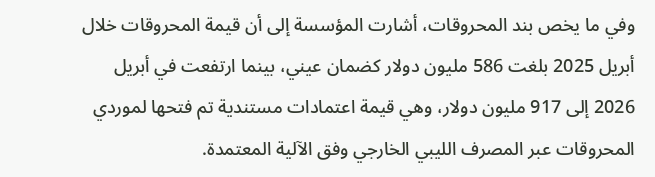وفي ما يخص بند المحروقات، أشارت المؤسسة إلى أن قيمة المحروقات خلال أبريل 2025 بلغت 586 مليون دولار كضمان عيني، بينما ارتفعت في أبريل 2026 إلى 917 مليون دولار، وهي قيمة اعتمادات مستندية تم فتحها لموردي المحروقات عبر المصرف الليبي الخارجي وفق الآلية المعتمدة.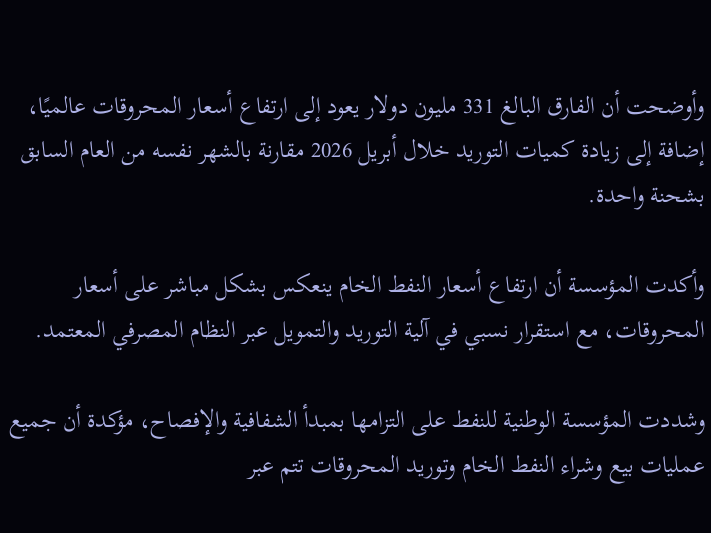وأوضحت أن الفارق البالغ 331 مليون دولار يعود إلى ارتفاع أسعار المحروقات عالميًا، إضافة إلى زيادة كميات التوريد خلال أبريل 2026 مقارنة بالشهر نفسه من العام السابق بشحنة واحدة.

وأكدت المؤسسة أن ارتفاع أسعار النفط الخام ينعكس بشكل مباشر على أسعار المحروقات، مع استقرار نسبي في آلية التوريد والتمويل عبر النظام المصرفي المعتمد.

وشددت المؤسسة الوطنية للنفط على التزامها بمبدأ الشفافية والإفصاح، مؤكدة أن جميع عمليات بيع وشراء النفط الخام وتوريد المحروقات تتم عبر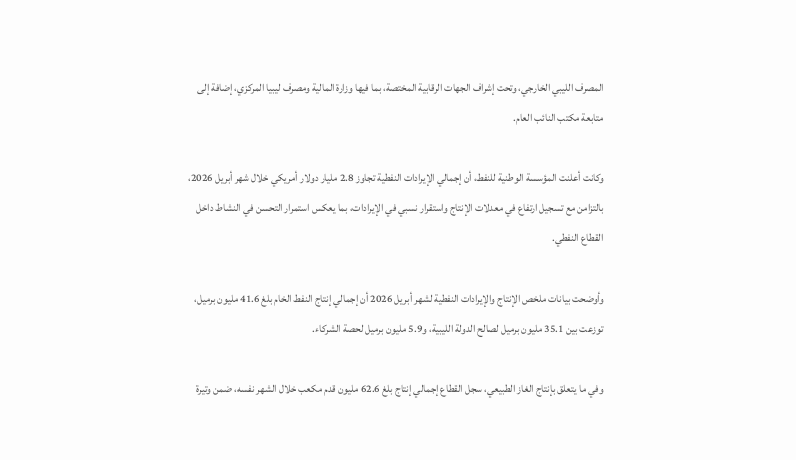المصرف الليبي الخارجي، وتحت إشراف الجهات الرقابية المختصة، بما فيها وزارة المالية ومصرف ليبيا المركزي، إضافة إلى متابعة مكتب النائب العام.

وكانت أعلنت المؤسسة الوطنية للنفط، أن إجمالي الإيرادات النفطية تجاوز 2.8 مليار دولار أمريكي خلال شهر أبريل 2026، بالتزامن مع تسجيل ارتفاع في معدلات الإنتاج واستقرار نسبي في الإيرادات، بما يعكس استمرار التحسن في النشاط داخل القطاع النفطي.

وأوضحت بيانات ملخص الإنتاج والإيرادات النفطية لشهر أبريل 2026 أن إجمالي إنتاج النفط الخام بلغ 41.6 مليون برميل، توزعت بين 35.1 مليون برميل لصالح الدولة الليبية، و5.9 مليون برميل لحصة الشركاء.

وفي ما يتعلق بإنتاج الغاز الطبيعي، سجل القطاع إجمالي إنتاج بلغ 62.6 مليون قدم مكعب خلال الشهر نفسه، ضمن وتيرة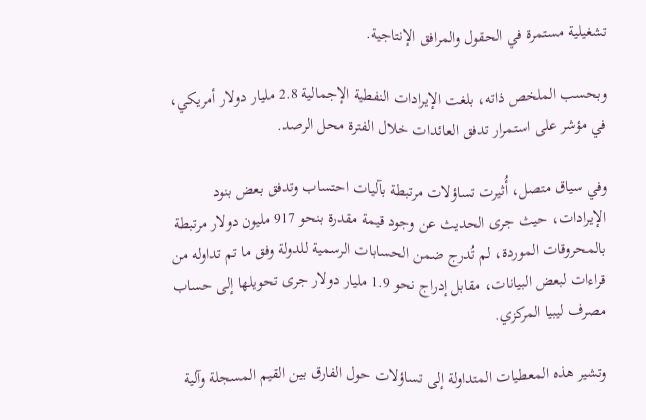تشغيلية مستمرة في الحقول والمرافق الإنتاجية.

وبحسب الملخص ذاته، بلغت الإيرادات النفطية الإجمالية 2.8 مليار دولار أمريكي، في مؤشر على استمرار تدفق العائدات خلال الفترة محل الرصد.

وفي سياق متصل، أُثيرت تساؤلات مرتبطة بآليات احتساب وتدفق بعض بنود الإيرادات، حيث جرى الحديث عن وجود قيمة مقدرة بنحو 917 مليون دولار مرتبطة بالمحروقات الموردة، لم تُدرج ضمن الحسابات الرسمية للدولة وفق ما تم تداوله من قراءات لبعض البيانات، مقابل إدراج نحو 1.9 مليار دولار جرى تحويلها إلى حساب مصرف ليبيا المركزي.

وتشير هذه المعطيات المتداولة إلى تساؤلات حول الفارق بين القيم المسجلة وآلية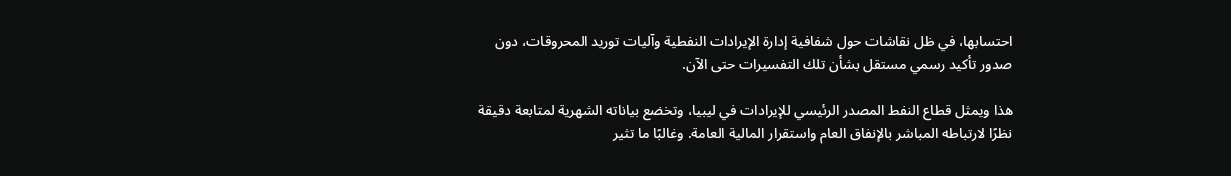احتسابها، في ظل نقاشات حول شفافية إدارة الإيرادات النفطية وآليات توريد المحروقات، دون صدور تأكيد رسمي مستقل بشأن تلك التفسيرات حتى الآن.

هذا ويمثل قطاع النفط المصدر الرئيسي للإيرادات في ليبيا، وتخضع بياناته الشهرية لمتابعة دقيقة نظرًا لارتباطه المباشر بالإنفاق العام واستقرار المالية العامة. وغالبًا ما تثير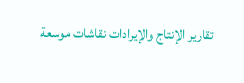تقارير الإنتاج والإيرادات نقاشات موسعة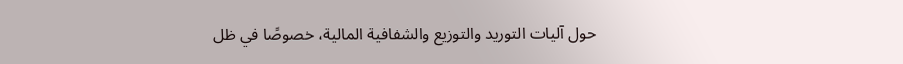حول آليات التوريد والتوزيع والشفافية المالية، خصوصًا في ظل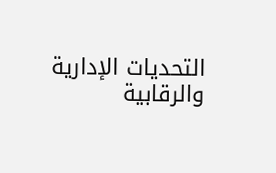التحديات الإدارية والرقابية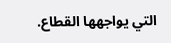التي يواجهها القطاع.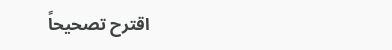اقترح تصحيحاً